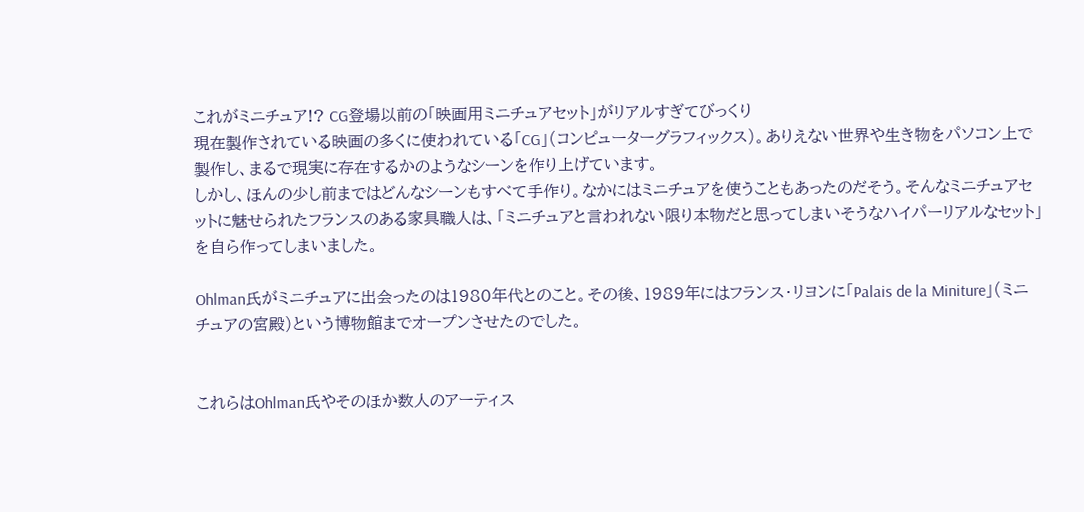これがミニチュア!? CG登場以前の「映画用ミニチュアセット」がリアルすぎてびっくり
現在製作されている映画の多くに使われている「CG」(コンピューターグラフィックス)。ありえない世界や生き物をパソコン上で製作し、まるで現実に存在するかのようなシーンを作り上げています。
しかし、ほんの少し前まではどんなシーンもすべて手作り。なかにはミニチュアを使うこともあったのだそう。そんなミニチュアセットに魅せられたフランスのある家具職人は、「ミニチュアと言われない限り本物だと思ってしまいそうなハイパーリアルなセット」を自ら作ってしまいました。

Ohlman氏がミニチュアに出会ったのは1980年代とのこと。その後、1989年にはフランス・リヨンに「Palais de la Miniture」(ミニチュアの宮殿)という博物館までオープンさせたのでした。


これらはOhlman氏やそのほか数人のアーティス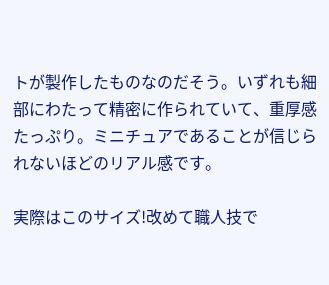トが製作したものなのだそう。いずれも細部にわたって精密に作られていて、重厚感たっぷり。ミニチュアであることが信じられないほどのリアル感です。

実際はこのサイズ!改めて職人技で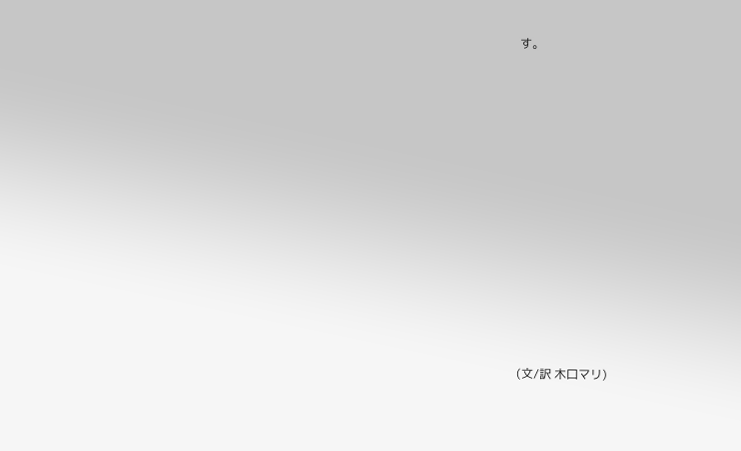す。













(文/訳 木口マリ)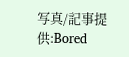写真/記事提供:Bored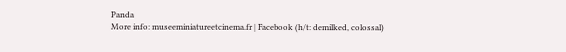Panda
More info: museeminiatureetcinema.fr | Facebook (h/t: demilked, colossal)